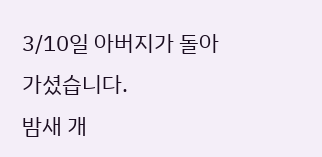3/10일 아버지가 돌아가셨습니다.
밤새 개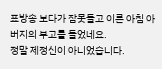표방송 보다가 잠못들고 이른 아침 아버지의 부고를 들었네요.
정말 제정신이 아니었습니다.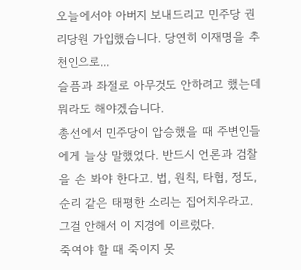오늘에서야 아버지 보내드리고 민주당 권리당원 가입했습니다. 당연히 이재명을 추천인으로...
슬픔과 좌절로 아무것도 안하려고 했는데
뭐라도 해야겠습니다.
총선에서 민주당이 압승했을 때 주변인들에게 늘상 말했었다. 반드시 언론과 검찰을 손 봐야 한다고. 법, 원칙, 타협, 정도, 순리 같은 태평한 소리는 집어치우라고. 그걸 안해서 이 지경에 이르렀다.
죽여야 할 때 죽이지 못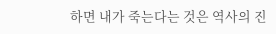하면 내가 죽는다는 것은 역사의 진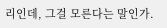리인데, 그걸 모른다는 말인가.